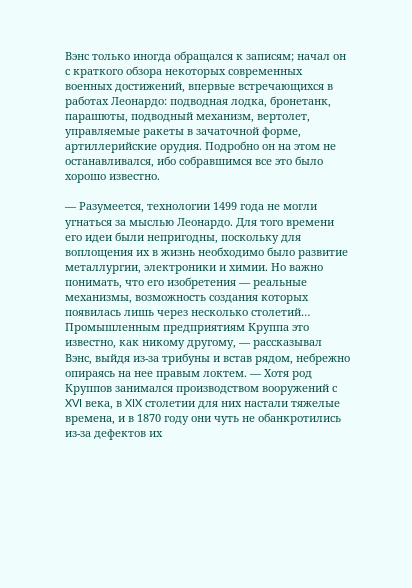Вэнс только иногда обращался к записям; начал он с краткого обзора некоторых современных военных достижений, впервые встречающихся в работах Леонардо: подводная лодка, бронетанк, парашюты, подводный механизм, вертолет, управляемые ракеты в зачаточной форме, артиллерийские орудия. Подробно он на этом не останавливался, ибо собравшимся все это было хорошо известно.

— Разумеется, технологии 1499 года не могли угнаться за мыслью Леонардо. Для того времени его идеи были непригодны, поскольку для воплощения их в жизнь необходимо было развитие металлургии, электроники и химии. Но важно понимать, что его изобретения — реальные механизмы, возможность создания которых появилась лишь через несколько столетий… Промышленным предприятиям Круппа это известно, как никому другому, — рассказывал Вэнс, выйдя из-за трибуны и встав рядом, небрежно опираясь на нее правым локтем. — Хотя род Круппов занимался производством вооружений с XVI века, в XIX столетии для них настали тяжелые времена, и в 1870 году они чуть не обанкротились из-за дефектов их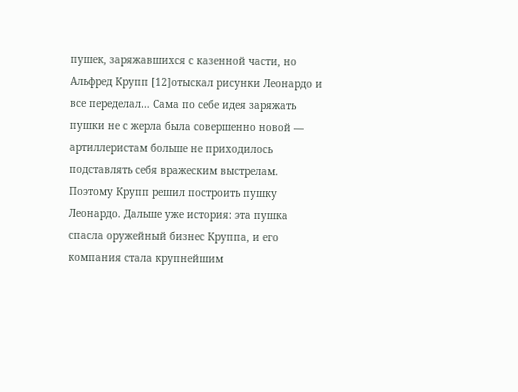пушек, заряжавшихся с казенной части, но Альфред Крупп [12]отыскал рисунки Леонардо и все переделал… Сама по себе идея заряжать пушки не с жерла была совершенно новой — артиллеристам больше не приходилось подставлять себя вражеским выстрелам. Поэтому Крупп решил построить пушку Леонардо. Дальше уже история: эта пушка спасла оружейный бизнес Круппа, и его компания стала крупнейшим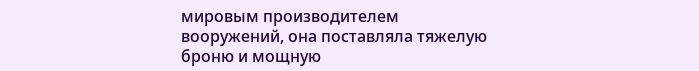мировым производителем вооружений, она поставляла тяжелую броню и мощную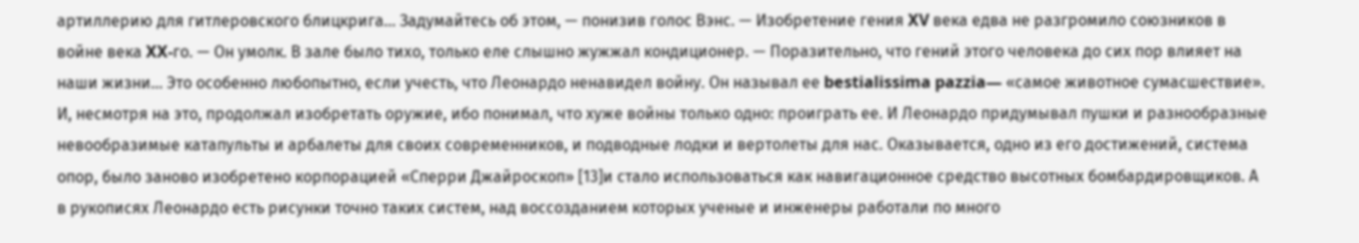артиллерию для гитлеровского блицкрига… Задумайтесь об этом, — понизив голос Вэнс. — Изобретение гения XV века едва не разгромило союзников в войне века XX-го. — Он умолк. В зале было тихо, только еле слышно жужжал кондиционер. — Поразительно, что гений этого человека до сих пор влияет на наши жизни… Это особенно любопытно, если учесть, что Леонардо ненавидел войну. Он называл ее bestialissima pazzia— «самое животное сумасшествие». И, несмотря на это, продолжал изобретать оружие, ибо понимал, что хуже войны только одно: проиграть ее. И Леонардо придумывал пушки и разнообразные невообразимые катапульты и арбалеты для своих современников, и подводные лодки и вертолеты для нас. Оказывается, одно из его достижений, система опор, было заново изобретено корпорацией «Сперри Джайроскоп» [13]и стало использоваться как навигационное средство высотных бомбардировщиков. А в рукописях Леонардо есть рисунки точно таких систем, над воссозданием которых ученые и инженеры работали по много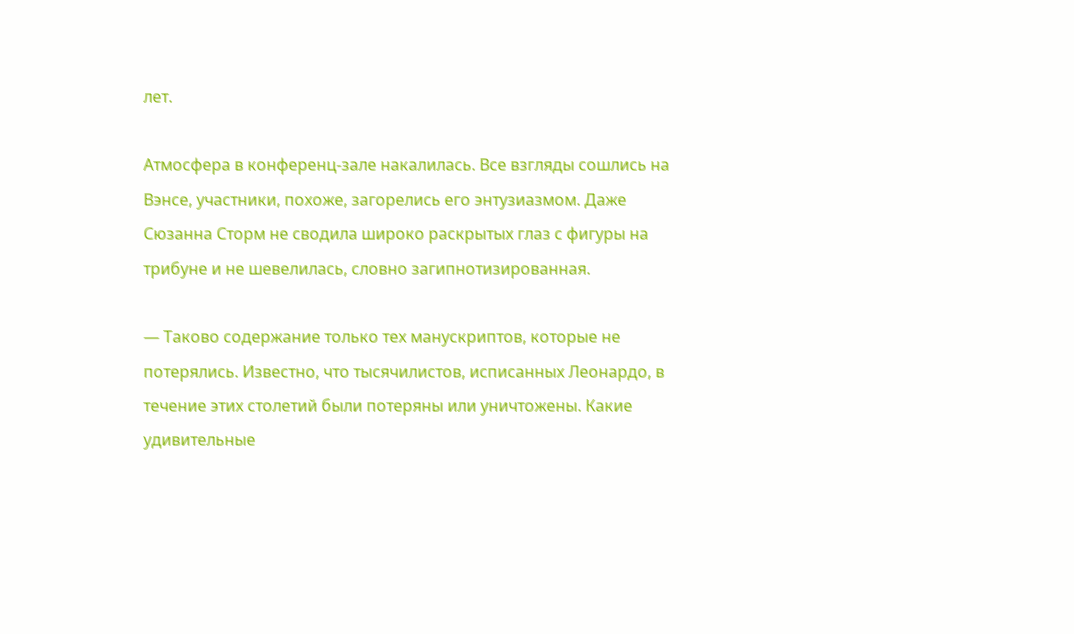лет.

Атмосфера в конференц-зале накалилась. Все взгляды сошлись на Вэнсе, участники, похоже, загорелись его энтузиазмом. Даже Сюзанна Сторм не сводила широко раскрытых глаз с фигуры на трибуне и не шевелилась, словно загипнотизированная.

— Таково содержание только тех манускриптов, которые не потерялись. Известно, что тысячилистов, исписанных Леонардо, в течение этих столетий были потеряны или уничтожены. Какие удивительные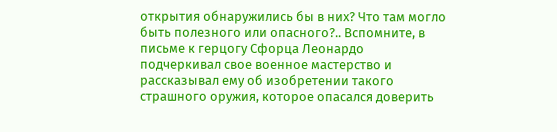открытия обнаружились бы в них? Что там могло быть полезного или опасного?.. Вспомните, в письме к герцогу Сфорца Леонардо подчеркивал свое военное мастерство и рассказывал ему об изобретении такого страшного оружия, которое опасался доверить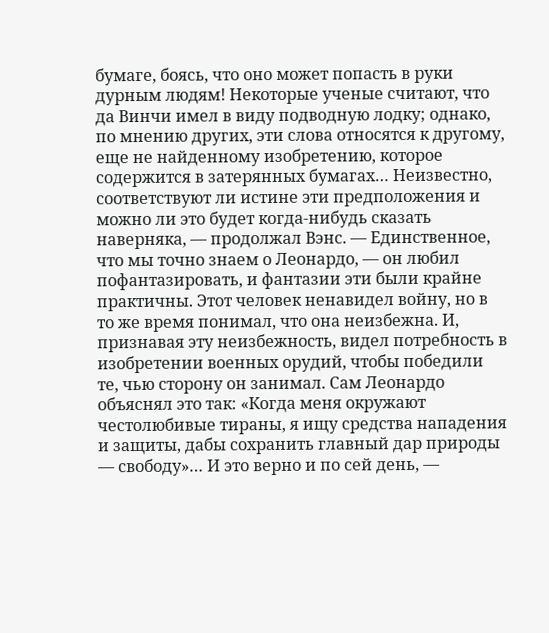бумаге, боясь, что оно может попасть в руки дурным людям! Некоторые ученые считают, что да Винчи имел в виду подводную лодку; однако, по мнению других, эти слова относятся к другому, еще не найденному изобретению, которое содержится в затерянных бумагах… Неизвестно, соответствуют ли истине эти предположения и можно ли это будет когда-нибудь сказать наверняка, — продолжал Вэнс. — Единственное, что мы точно знаем о Леонардо, — он любил пофантазировать, и фантазии эти были крайне практичны. Этот человек ненавидел войну, но в то же время понимал, что она неизбежна. И, признавая эту неизбежность, видел потребность в изобретении военных орудий, чтобы победили те, чью сторону он занимал. Сам Леонардо объяснял это так: «Когда меня окружают честолюбивые тираны, я ищу средства нападения и защиты, дабы сохранить главный дар природы — свободу»… И это верно и по сей день, —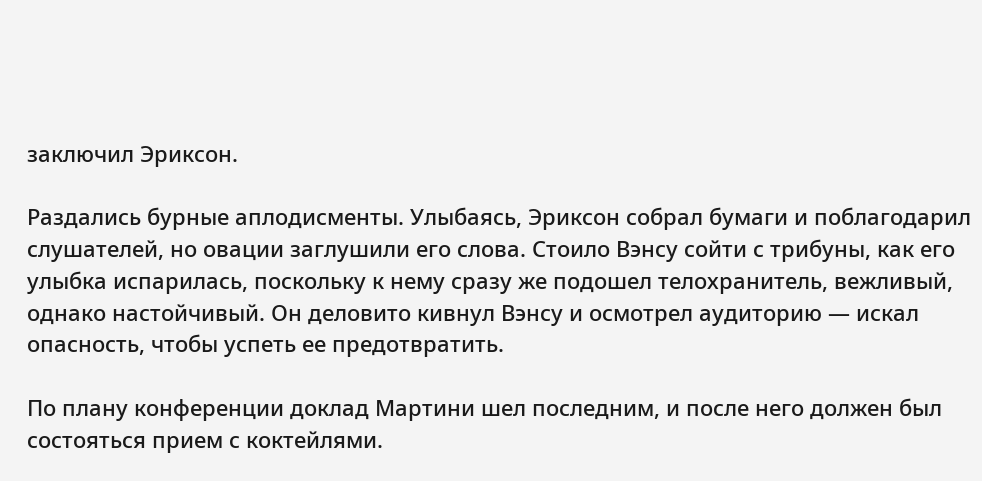заключил Эриксон.

Раздались бурные аплодисменты. Улыбаясь, Эриксон собрал бумаги и поблагодарил слушателей, но овации заглушили его слова. Стоило Вэнсу сойти с трибуны, как его улыбка испарилась, поскольку к нему сразу же подошел телохранитель, вежливый, однако настойчивый. Он деловито кивнул Вэнсу и осмотрел аудиторию — искал опасность, чтобы успеть ее предотвратить.

По плану конференции доклад Мартини шел последним, и после него должен был состояться прием с коктейлями.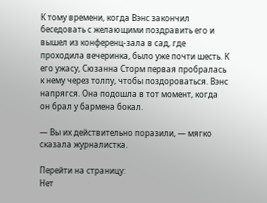К тому времени, когда Вэнс закончил беседовать с желающими поздравить его и вышел из конференц-зала в сад, где проходила вечеринка, было уже почти шесть. К его ужасу, Сюзанна Сторм первая пробралась к нему через толпу, чтобы поздороваться. Вэнс напрягся. Она подошла в тот момент, когда он брал у бармена бокал.

— Вы их действительно поразили, — мягко сказала журналистка.

Перейти на страницу:
Нет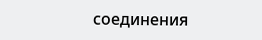соединения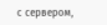с сервером,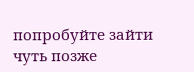попробуйте зайти чуть позже